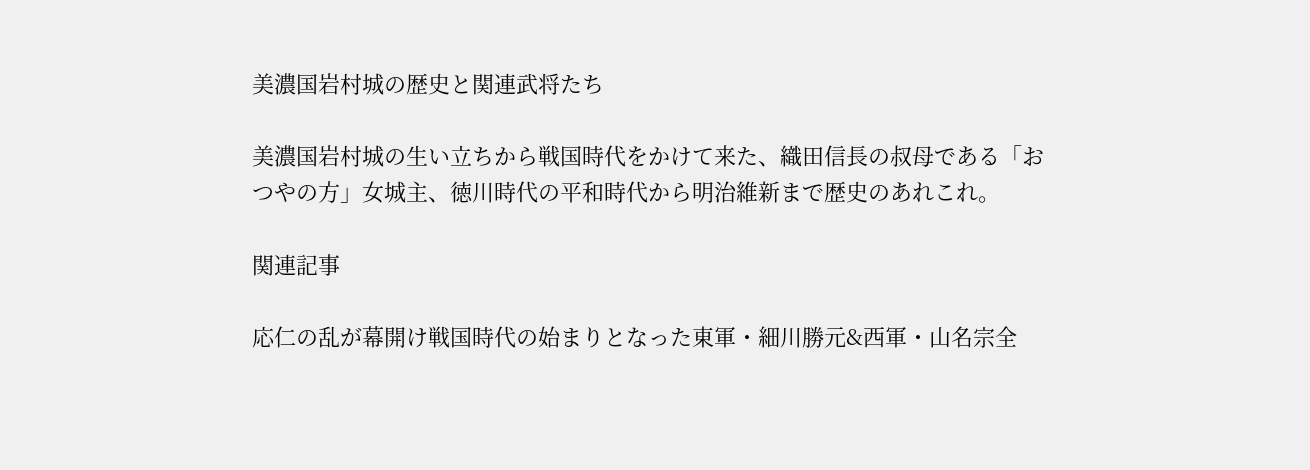美濃国岩村城の歴史と関連武将たち

美濃国岩村城の生い立ちから戦国時代をかけて来た、織田信長の叔母である「おつやの方」女城主、徳川時代の平和時代から明治維新まで歴史のあれこれ。

関連記事

応仁の乱が幕開け戦国時代の始まりとなった東軍・細川勝元&西軍・山名宗全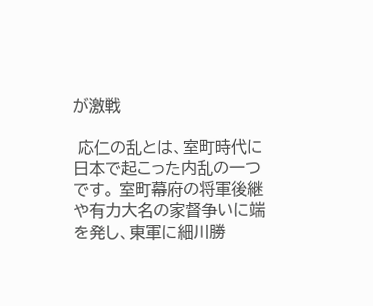が激戦

 応仁の乱とは、室町時代に日本で起こった内乱の一つです。 室町幕府の将軍後継や有力大名の家督争いに端を発し、東軍に細川勝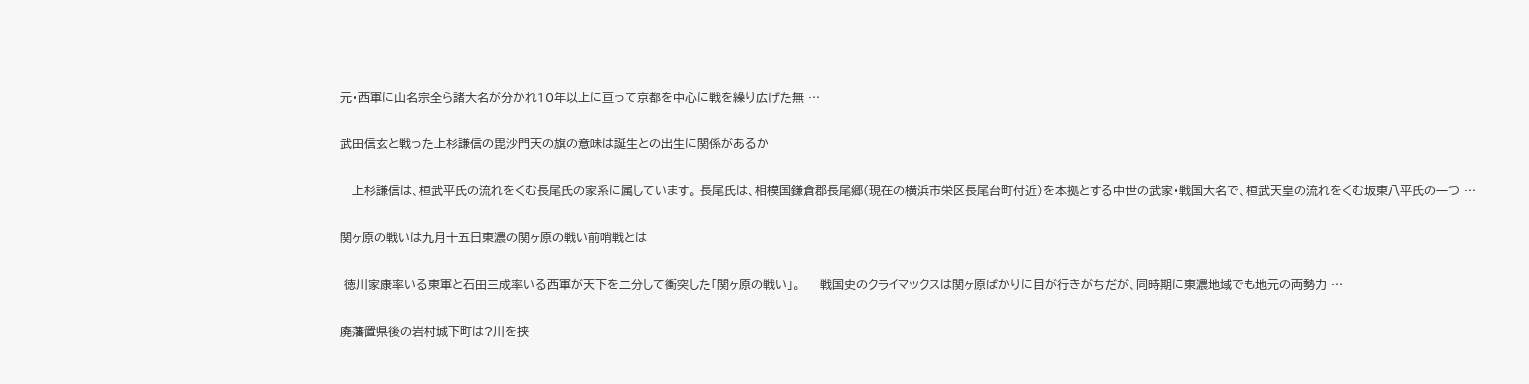元・西軍に山名宗全ら諸大名が分かれ10年以上に亘って京都を中心に戦を繰り広げた無 …

武田信玄と戦った上杉謙信の毘沙門天の旗の意味は誕生との出生に関係があるか

   上杉謙信は、桓武平氏の流れをくむ長尾氏の家系に属しています。 長尾氏は、相模国鎌倉郡長尾郷(現在の横浜市栄区長尾台町付近)を本拠とする中世の武家・戦国大名で、桓武天皇の流れをくむ坂東八平氏の一つ …

関ヶ原の戦いは九月十五日東濃の関ヶ原の戦い前哨戦とは

 徳川家康率いる東軍と石田三成率いる西軍が天下を二分して衝突した「関ヶ原の戦い」。     戦国史のクライマックスは関ヶ原ばかりに目が行きがちだが、同時期に東濃地域でも地元の両勢力 …

廃藩置県後の岩村城下町は?川を挟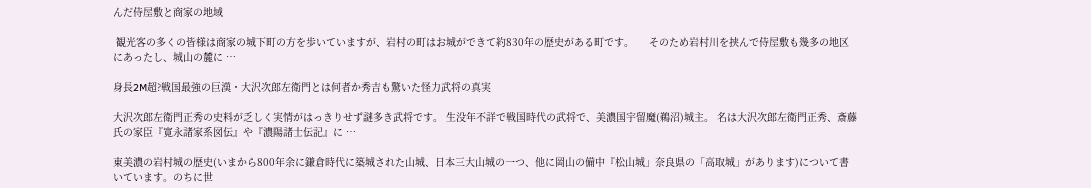んだ侍屋敷と商家の地域

 観光客の多くの皆様は商家の城下町の方を歩いていますが、岩村の町はお城ができて約830年の歴史がある町です。     そのため岩村川を挟んで侍屋敷も幾多の地区にあったし、城山の麓に …

身長2M超?戦国最強の巨漢・大沢次郎左衛門とは何者か秀吉も驚いた怪力武将の真実

大沢次郎左衛門正秀の史料が乏しく実情がはっきりせず謎多き武将です。 生没年不詳で戦国時代の武将で、美濃国宇留魔(鵜沼)城主。 名は大沢次郎左衛門正秀、斎藤氏の家臣『寛永諸家系図伝』や『濃陽諸士伝記』に …

東美濃の岩村城の歴史(いまから800年余に鎌倉時代に築城された山城、日本三大山城の一つ、他に岡山の備中『松山城」奈良県の「高取城」があります)について書いています。のちに世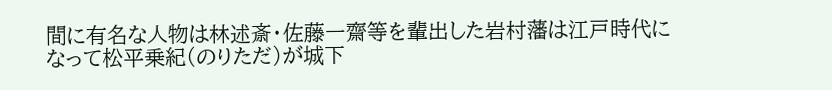間に有名な人物は林述斎・佐藤一齋等を輩出した岩村藩は江戸時代になって松平乗紀(のりただ)が城下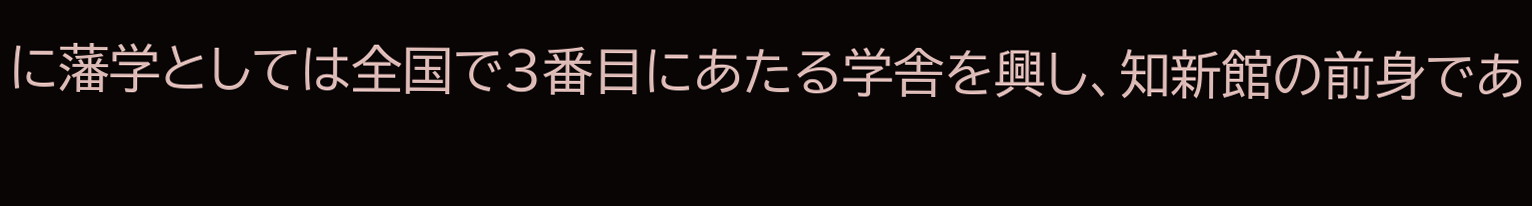に藩学としては全国で3番目にあたる学舎を興し、知新館の前身であ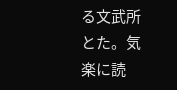る文武所とた。気楽に読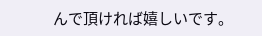んで頂ければ嬉しいです。